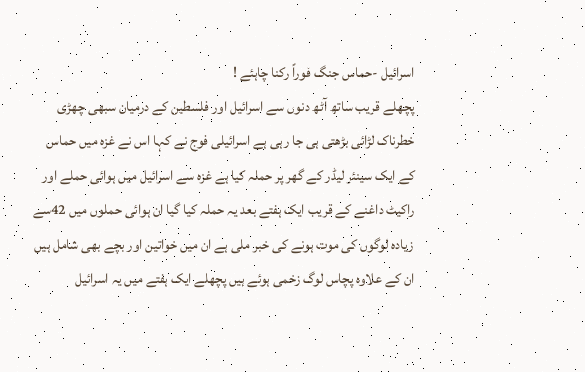اسرائیل -حماس جنگ فوراً رکنا چاہئے !
پچھلے قریب ساتھ آٹھ دنوں سے اسرائیل اور فلسطین کے درمیان سبھی چھڑی خطرناک لڑائی بڑھتی ہی جا رہی ہے اسرائیلی فوج نے کہا اس نے غزہ میں حماس کے ایک سینئر لیڈر کے گھر پر حملہ کیا ہے غزہ سے اسرائیل میں ہوائی حملے اور راکیٹ داغنے کے قریب ایک ہفتے بعد یہ حملہ کیا گیا ان ہوائی حملوں میں 42سے زیادہ لوگوں کی موت ہونے کی خبر ملی ہے ان میں خواتین اور بچے بھی شامل ہیں ان کے علاوہ پچاس لوگ زخمی ہوئے ہیں پچھلے ایک ہفتے میں یہ اسرائیل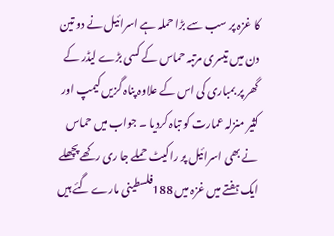کا غزہ پر سب سے بڑا حملہ ہے اسرائیل نے دو تین دن میں تیسری مرتبہ حماس کے کسی بڑے لیڈر کے گھر پر بمباری کی اس کے علاوہ پناہ گزیں کیمپ اور کثیر منزلہ عمارت کو تباہ کردیا ۔ جواب میں حماس نے بھی اسرائیل پر راکیٹ حملے جا ری رکھے پچھلے ایک ہفتے میں غزہ میں 188فلسطینی مارے گئے ہیں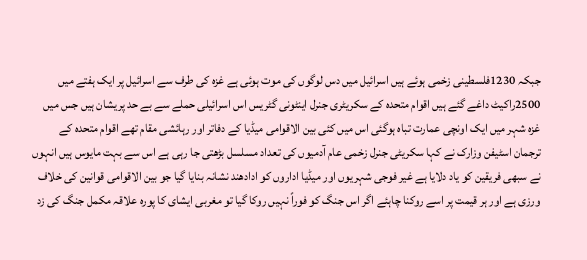جبکہ 1230فلسطینی زخمی ہوئے ہیں اسرائیل میں دس لوگوں کی موت ہوئی ہے غزہ کی طرف سے اسرائیل پر ایک ہفتے میں 2500راکیٹ داغے گئے ہیں اقوام متحدہ کے سکریٹری جنرل اینٹونی گٹریس اس اسرائیلی حملے سے بے حد پریشان ہیں جس میں غزہ شہر میں ایک اونچی عمارت تباہ ہوگئی اس میں کئی بین الاقوامی میڈیا کے دفاتر اور رہائشی مقام تھے اقوام متحدہ کے ترجمان اسٹیفن وزارک نے کہا سکریٹی جنرل زخمی عام آدمیوں کی تعداد مسلسل بڑھتی جا رہی ہے اس سے بہت مایوس ہیں انہوں نے سبھی فریقین کو یاد دلایا ہے غیر فوجی شہریوں اور میڈیا اداروں کو ادادھند نشانہ بنایا گیا جو بین الاقوامی قوانین کی خلاف ورزی ہے اور ہر قیمت پر اسے روکنا چاہئے اگر اس جنگ کو فوراً نہیں روکا گیا تو مغربی ایشای کا پورہ علاقہ مکمل جنگ کی زد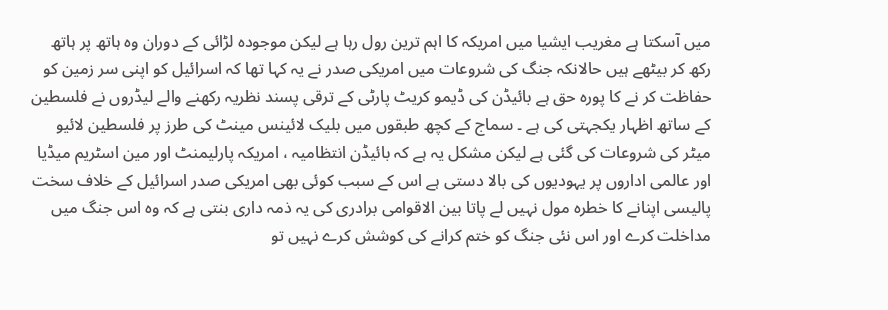میں آسکتا ہے مغریب ایشیا میں امریکہ کا اہم ترین رول رہا ہے لیکن موجودہ لڑائی کے دوران وہ ہاتھ پر ہاتھ رکھ کر بیٹھے ہیں حالانکہ جنگ کی شروعات میں امریکی صدر نے یہ کہا تھا کہ اسرائیل کو اپنی سر زمین کو حفاظت کر نے کا پورہ حق ہے بائیڈن کی ڈیمو کریٹ پارٹی کے ترقی پسند نظریہ رکھنے والے لیڈروں نے فلسطین کے ساتھ اظہار یکجہتی کی ہے ۔ سماج کے کچھ طبقوں میں بلیک لائینس مینٹ کی طرز پر فلسطین لائیو میٹر کی شروعات کی گئی ہے لیکن مشکل یہ ہے کہ بائیڈن انتظامیہ ، امریکہ پارلیمنٹ اور مین اسٹریم میڈیا اور عالمی اداروں پر یہودیوں کی بالا دستی ہے اس کے سبب کوئی بھی امریکی صدر اسرائیل کے خلاف سخت پالیسی اپنانے کا خطرہ مول نہیں لے پاتا بین الاقوامی برادری کی یہ ذمہ داری بنتی ہے کہ وہ اس جنگ میں مداخلت کرے اور اس نئی جنگ کو ختم کرانے کی کوشش کرے نہیں تو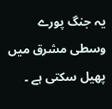یہ جنگ پورے وسطی مشرق میں پھیل سکتی ہے ۔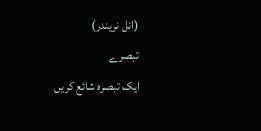(انل نریندر)
تبصرے
ایک تبصرہ شائع کریں